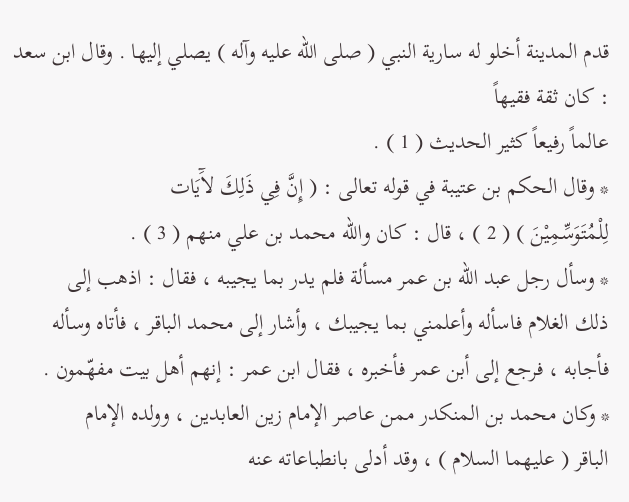قدم المدينة أخلو له سارية النبي ( صلى الله عليه وآله ) يصلي إليها . وقال ابن سعد : كان ثقة فقيهاً
عالماً رفيعاً كثير الحديث ( 1 ) .
* وقال الحكم بن عتيبة في قوله تعالى : ( إِنَّ فِي ذَلِكَ لآَيَات
لِلْمُتَوَسِّمِيْنَ ) ( 2 ) ، قال : كان والله محمد بن علي منهم ( 3 ) .
* وسأل رجل عبد الله بن عمر مسألة فلم يدر بما يجيبه ، فقال : اذهب إلى
ذلك الغلام فاسأله وأعلمني بما يجيبك ، وأشار إلى محمد الباقر ، فأتاه وسأله
فأجابه ، فرجع إلى أبن عمر فأخبره ، فقال ابن عمر : إنهم أهل بيت مفهّمون .
* وكان محمد بن المنكدر ممن عاصر الإمام زين العابدين ، وولده الإمام
الباقر ( عليهما السلام ) ، وقد أدلى بانطباعاته عنه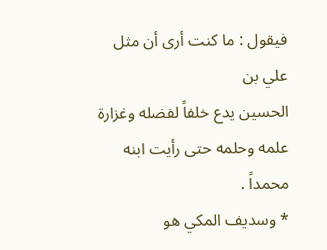فيقول : ما كنت أرى أن مثل علي بن
الحسين يدع خلفاً لفضله وغزارة علمه وحلمه حتى رأيت ابنه محمداً .
* وسديف المكي هو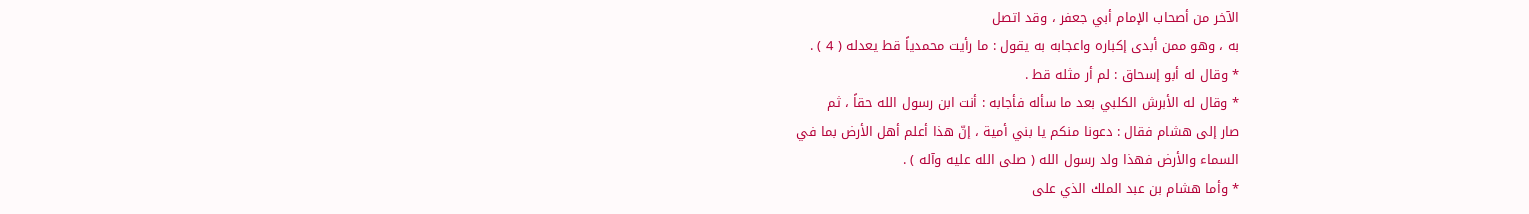الآخر من أصحاب الإمام أبي جعفر ، وقد اتصل
به ، وهو ممن أبدى إكباره واعجابه به يقول : ما رأيت محمدياً قط يعدله ( 4 ) .
* وقال له أبو إسحاق : لم أر مثله قط .
* وقال له الأبرش الكلبي بعد ما سأله فأجابه : أنت ابن رسول الله حقاً ، ثم
صار إلى هشام فقال : دعونا منكم يا بني أمية ، إنّ هذا أعلم أهل الأرض بما في
السماء والأرض فهذا ولد رسول الله ( صلى الله عليه وآله ) .
* وأما هشام بن عبد الملك الذي على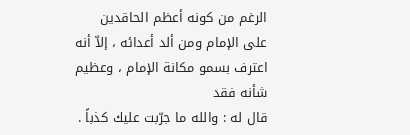الرغم من كونه أعظم الحاقدين
على الإمام ومن ألد أعدائه ، إلاّ أنه اعترف بسمو مكانة الإمام ، وعظيم شأنه فقد
قال له : والله ما جرّبت عليك كذباً .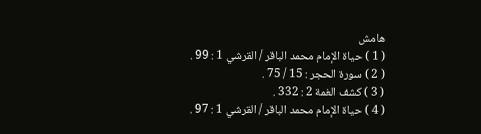هامش
( 1 ) حياة الإمام محمد الباقر / القرشي 1 : 99 .
( 2 ) سورة الحجر : 15 / 75 .
( 3 ) كشف الغمة 2 : 332 .
( 4 ) حياة الإمام محمد الباقر / القرشي 1 : 97 .